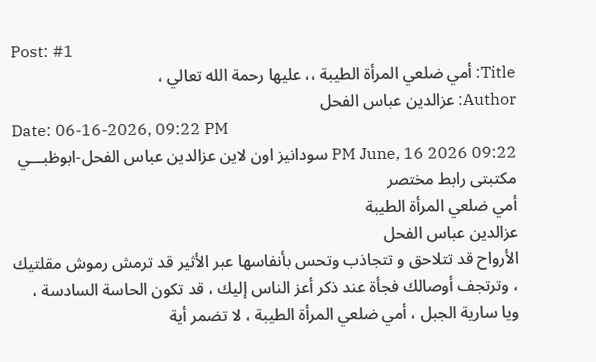Post: #1
Title: أمي ضلعي المرأة الطيبة ،، عليها رحمة الله تعالي ،
Author: عزالدين عباس الفحل
Date: 06-16-2026, 09:22 PM
09:22 PM June, 16 2026 سودانيز اون لاين عزالدين عباس الفحل-ابوظبـــي مكتبتى رابط مختصر
أمي ضلعي المرأة الطيبة
عزالدين عباس الفحل
الأرواح قد تتلاحق و تتجاذب وتحس بأنفاسها عبر الأثير قد ترمش رموش مقلتيك ، وترتجف أوصالك فجأة عند ذكر أعز الناس إليك ، قد تكون الحاسة السادسة ، ويا سارية الجبل ، أمي ضلعي المرأة الطيبة ، لا تضمر أية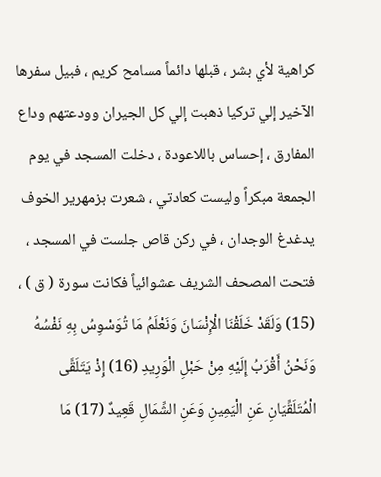كراهية لأي بشر ، قبلها دائماً مسامح كريم ، فبيل سفرها الآخير إلي تركيا ذهبت إلي كل الجيران وودعتهم وداع المفارق ، إحساس باللاعودة ، دخلت المسجد في يوم الجمعة مبكراً وليست كعادتي ، شعرت بزمهرير الخوف يدغدغ الوجدان ، في ركن قاص جلست في المسجد ، فتحت المصحف الشريف عشوائياً فكانت سورة ( ق ) ، (15) وَلَقَدْ خَلَقْنَا الْإِنْسَانَ وَنَعْلَمُ مَا تُوَسْوِسُ بِهِ نَفْسُهُ وَنَحْنُ أَقْرَبُ إِلَيْهِ مِنْ حَبْلِ الْوَرِيدِ (16) إِذْ يَتَلَقَّى الْمُتَلَقِّيَانِ عَنِ الْيَمِينِ وَعَنِ الشِّمَالِ قَعِيدٌ (17) مَا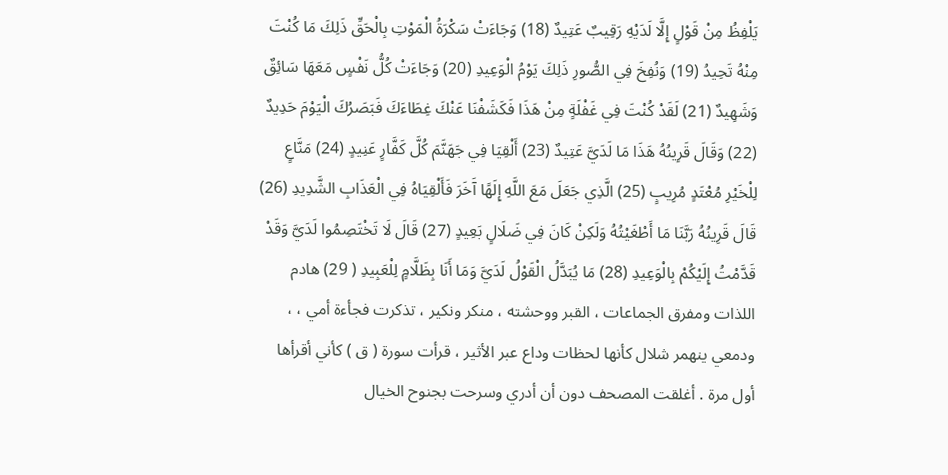يَلْفِظُ مِنْ قَوْلٍ إِلَّا لَدَيْهِ رَقِيبٌ عَتِيدٌ (18) وَجَاءَتْ سَكْرَةُ الْمَوْتِ بِالْحَقِّ ذَلِكَ مَا كُنْتَ مِنْهُ تَحِيدُ (19) وَنُفِخَ فِي الصُّورِ ذَلِكَ يَوْمُ الْوَعِيدِ (20) وَجَاءَتْ كُلُّ نَفْسٍ مَعَهَا سَائِقٌ وَشَهِيدٌ (21) لَقَدْ كُنْتَ فِي غَفْلَةٍ مِنْ هَذَا فَكَشَفْنَا عَنْكَ غِطَاءَكَ فَبَصَرُكَ الْيَوْمَ حَدِيدٌ (22) وَقَالَ قَرِينُهُ هَذَا مَا لَدَيَّ عَتِيدٌ (23) أَلْقِيَا فِي جَهَنَّمَ كُلَّ كَفَّارٍ عَنِيدٍ (24) مَنَّاعٍ لِلْخَيْرِ مُعْتَدٍ مُرِيبٍ (25) الَّذِي جَعَلَ مَعَ اللَّهِ إِلَهًا آَخَرَ فَأَلْقِيَاهُ فِي الْعَذَابِ الشَّدِيدِ (26) قَالَ قَرِينُهُ رَبَّنَا مَا أَطْغَيْتُهُ وَلَكِنْ كَانَ فِي ضَلَالٍ بَعِيدٍ (27) قَالَ لَا تَخْتَصِمُوا لَدَيَّ وَقَدْ قَدَّمْتُ إِلَيْكُمْ بِالْوَعِيدِ (28) مَا يُبَدَّلُ الْقَوْلُ لَدَيَّ وَمَا أَنَا بِظَلَّامٍ لِلْعَبِيدِ ( 29) هادم اللذات ومفرق الجماعات ، القبر ووحشته ، منكر ونكير ، تذكرت فجأءة أمي ، ، ودمعي ينهمر شلال كأنها لحظات وداع عبر الأثير ، قرأت سورة ( ق ) كأني أقرأها أول مرة . أغلقت المصحف دون أن أدري وسرحت بجنوح الخيال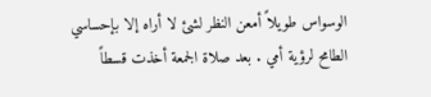الوسواس طويلاً أمعن النظر لشئ لا أراه إلا بإحساسي الطامح لرؤية أمي . بعد صلاة الجمعة أخذت قسطاً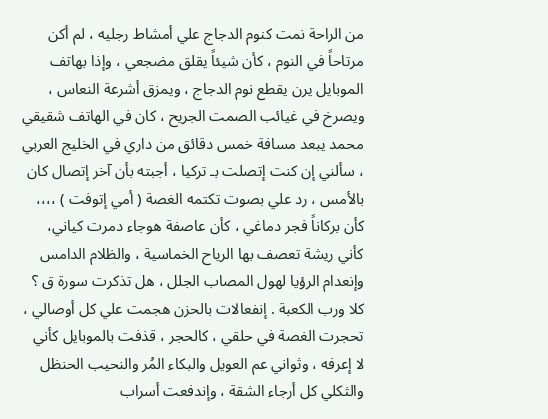من الراحة نمت كنوم الدجاج علي أمشاط رجليه ، لم أكن مرتاحاً في النوم ، كأن شيئاً يقلق مضجعي ، وإذا بهاتف الموبايل يرن يقطع نوم الدجاج ، ويمزق أشرعة النعاس ، ويصرخ في غيائب الصمت الجريح ، كان في الهاتف شقيقي محمد يبعد مسافة خمس دقائق من داري في الخليج العربي ، سألني إن كنت إتصلت بـ تركيا ، أجبته بأن آخر إتصال كان بالأمس ، رد علي بصوت تكتمه الغصة ( أمي إتوفت ) ،،،، كأن بركاناً فجر دماغي ، كأن عاصفة هوجاء دمرت كياني، كأني ريشة تعصف بها الرياح الخماسية ، والظلام الدامس وإنعدام الرؤيا لهول المصاب الجلل ، هل تذكرت سورة ق ؟ كلا ورب الكعبة . إنفعالات بالحزن هجمت علي كل أوصالي ، تحجرت الغصة في حلقي ، كالحجر ، قذفت بالموبايل كأني لا إعرفه ، وثواني عم العويل والبكاء المُر والنحيب الحنظل والثكلي كل أرجاء الشقة ، وإندفعت أسراب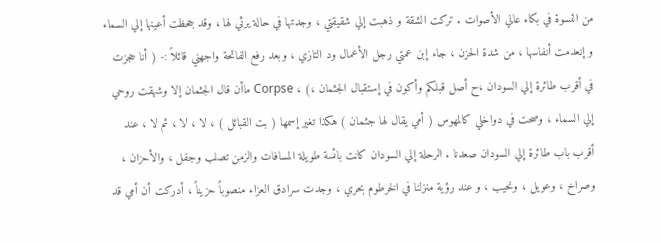من النسوة في بكاء عالي الأصوات . تركت الشقة و ذهبت إلي شقيقتي ، وجدتها في حالة يرثي لها ، وقد جحظت أعينها إلي السماء و إنعدمت أنفاسها ، من شدة الحزن ، جاء إبن عمتي رجل الأعمال ود التازي ، وبعد رفع الفاتحة واجهني قائلاً :- ( أنا حجزت في أقرب طائرة إلي السودان ،ح أصل قبلكم وأكون في إستقبال الجثمان ،) ، Corpse ماأن قال الجثمان إلا وشهقت روحي إلي السماء ، وصحت في دواخلي كالمهوس ( أمي يقال لها جثمان ) هكذا تغير إسمها ( بت القبائل ) ، لا ، لا ، ثم لا ، عند أقرب باب طائرة إلي السودان صعدنا . الرحلة إلي السودان كانت بائسة طويلة المسافات والزمن تصلب وجفل ، والأحزان ، وصراخ ، وعويل ، ونحيب ، و عند رؤية منزلنا في الخرطوم بحري ، وجدت سرادق العزاء منصوباً حزيناً ، أدركت أن أمي قد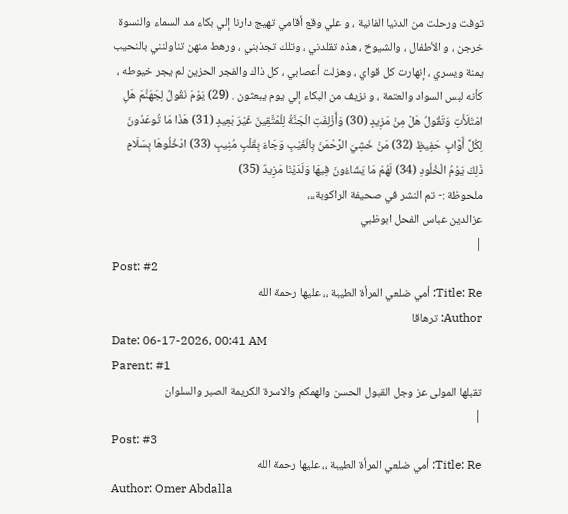توفت ورحلت من الدنيا الفانية ، و علي وقع أقامي تهيج دارنا إلي بكاء مد السماء والنسوة خرجن ، و الأطفال ، والشيوخ ، هذه تقلدني ، وتلك تجذبني ، ورهط منهن تناولنني بالنحيب يمنة ويسري ، إنهارت كل قواي ، وهزلت أعصابي ، كل ذاك والفجر الحزين لم يجر خيوطه ، كأنه لبس السواد والعتمة ، و نزيف من البكاء إلي يوم يبعثون . (29) يَوْمَ نَقُولُ لِجَهَنَّمَ هَلِ امْتَلَأْتِ وَتَقُولُ هَلْ مِنْ مَزِيدٍ (30) وَأُزْلِفَتِ الْجَنَّةُ لِلْمُتَّقِينَ غَيْرَ بَعِيدٍ (31) هَذَا مَا تُوعَدُونَ لِكُلِّ أَوَّابٍ حَفِيظٍ (32) مَنْ خَشِيَ الرَّحْمَنَ بِالْغَيْبِ وَجَاءَ بِقَلْبٍ مُنِيبٍ (33) ادْخُلُوهَا بِسَلَامٍ ذَلِكَ يَوْمُ الْخُلُودِ (34) لَهُمْ مَا يَشَاءُونَ فِيهَا وَلَدَيْنَا مَزِيدٌ (35)
ملحوظة :- تم النشر في صحيفة الراكوبة،،،
عزالدين عباس الفحل ابوظبي
|
Post: #2
Title: Re: أمي ضلعي المرأة الطيبة ،، عليها رحمة الله
Author: ترهاقا
Date: 06-17-2026, 00:41 AM
Parent: #1
تقبلها المولى عز وجل القبول الحسن والهمكم والاسرة الكريمة الصبر والسلوان
|
Post: #3
Title: Re: أمي ضلعي المرأة الطيبة ،، عليها رحمة الله
Author: Omer Abdalla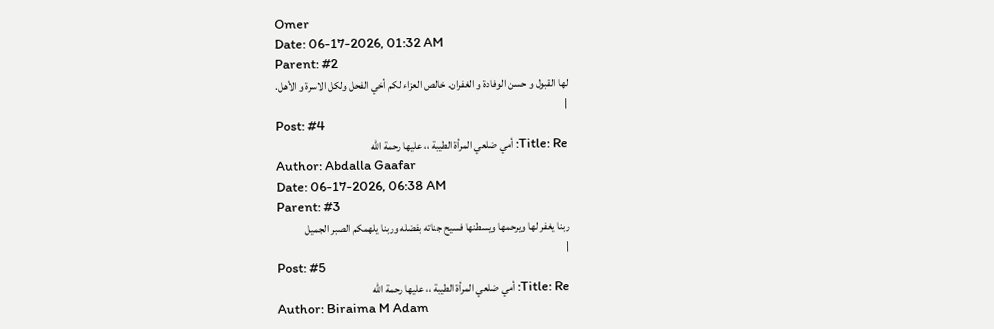Omer
Date: 06-17-2026, 01:32 AM
Parent: #2
لها القبول و حسن الوفادة و الغفران. خالص العزاء لكم أخي الفحل ولكل الاسرة و الأهل.
|
Post: #4
Title: Re: أمي ضلعي المرأة الطيبة ،، عليها رحمة الله
Author: Abdalla Gaafar
Date: 06-17-2026, 06:38 AM
Parent: #3
ربنا يغفر لها ويرحمها ويسطنها فسيح جناته بفضله وربنا يلهمكم الصبر الجميل
|
Post: #5
Title: Re: أمي ضلعي المرأة الطيبة ،، عليها رحمة الله
Author: Biraima M Adam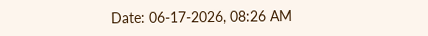Date: 06-17-2026, 08:26 AM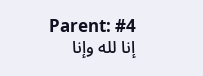Parent: #4
إنا لله وإنا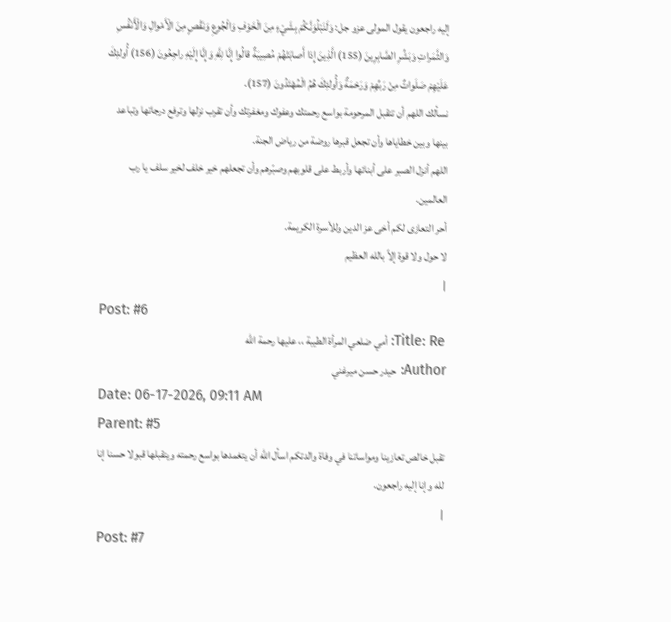إليه راجعون يقول المولى عزو جل: وَلَنَبْلُوَنَّكُمْ بِشَيْءٍ مِنَ الْخَوْفِ وَالْجُوعِ وَنَقْصٍ مِنَ الْأَمْوالِ وَالْأَنْفُسِ وَالثَّمَراتِ وَبَشِّرِ الصَّابِرِينَ (155) الَّذِينَ إِذا أَصابَتْهُمْ مُصِيبَةٌ قالُوا إِنَّا لِلَّهِ وَإِنَّا إِلَيْهِ راجِعُونَ (156) أُولئِكَ عَلَيْهِمْ صَلَواتٌ مِنْ رَبِّهِمْ وَرَحْمَةٌ وَأُولئِكَ هُمُ الْمُهْتَدُونَ (157).
نسألك اللهم أن تتقبل المرحومة بواسع رحمتك وعفوك ومغفرتك وأن تقرب نزلها وترفع درجاتها وتباعد بينها وبين خطاياها وأن تجعل قبرها روضة من رياض الجنة.
اللهم أنزل الصبر على أبنائها وأربط على قلوبهم وصبّرهم وأن تجعلهم خير خلف لخير سلف يا رب العالمين.
أحر التعازى لكم أخى عز الدين وللأسرة الكريمة.
لا حول ولا قوة إلاً بالله العظيم
|
Post: #6
Title: Re: أمي ضلعي المرأة الطيبة ،، عليها رحمة الله
Author: حيدر حسن ميرغني
Date: 06-17-2026, 09:11 AM
Parent: #5
تقبل خالص تعازينا ومواساتنا في وفاة والدتكم اسأل الله أن يتغمدها بواسع رحمته ويتقبلها قبولا حسنا إنا لله وإنا إليه راجعون.
|
Post: #7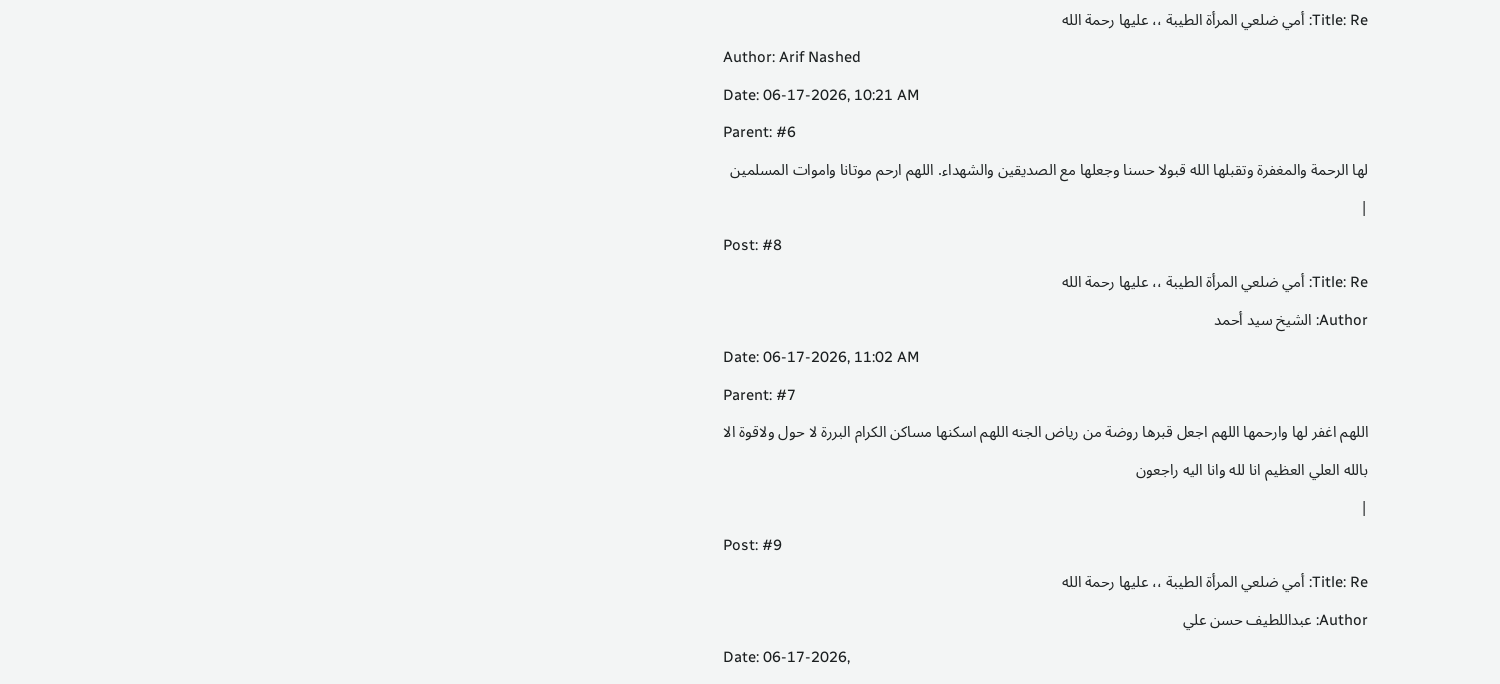Title: Re: أمي ضلعي المرأة الطيبة ،، عليها رحمة الله
Author: Arif Nashed
Date: 06-17-2026, 10:21 AM
Parent: #6
لها الرحمة والمغفرة وتقبلها الله قبولا حسنا وجعلها مع الصديقين والشهداء. اللهم ارحم موتانا واموات المسلمين
|
Post: #8
Title: Re: أمي ضلعي المرأة الطيبة ،، عليها رحمة الله
Author: الشيخ سيد أحمد
Date: 06-17-2026, 11:02 AM
Parent: #7
اللهم اغفر لها وارحمها اللهم اجعل قبرها روضة من رياض الجنه اللهم اسكنها مساكن الكرام البررة لا حول ولاقوة الا بالله العلي العظيم انا لله وانا اليه راجعون
|
Post: #9
Title: Re: أمي ضلعي المرأة الطيبة ،، عليها رحمة الله
Author: عبداللطيف حسن علي
Date: 06-17-2026,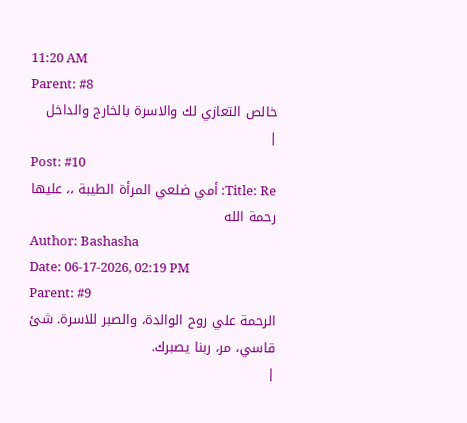11:20 AM
Parent: #8
خالص التعازي لك والاسرة بالخارج والداخل
|
Post: #10
Title: Re: أمي ضلعي المرأة الطيبة ،، عليها رحمة الله
Author: Bashasha
Date: 06-17-2026, 02:19 PM
Parent: #9
الرحمة علي روح الوالدة، والصبر للاسرة. شئ قاسي، مر، ربنا يصبرك.
|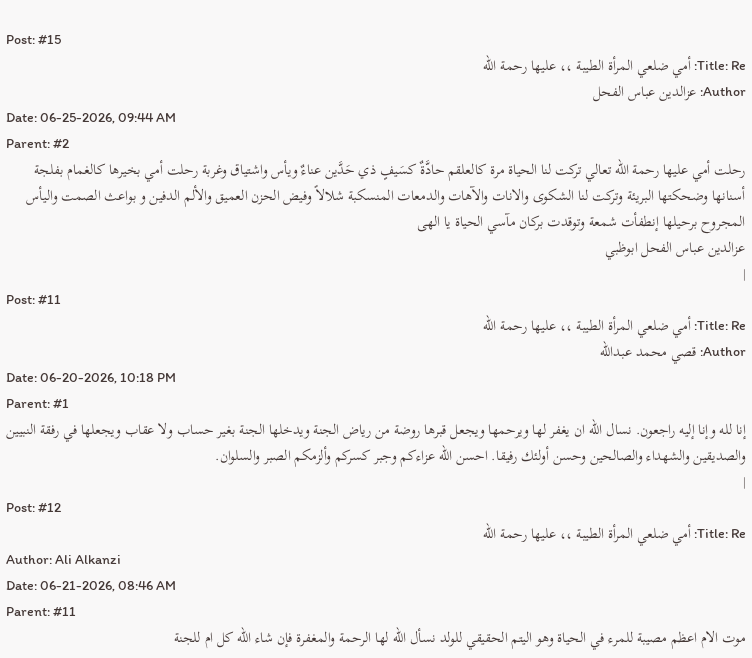Post: #15
Title: Re: أمي ضلعي المرأة الطيبة ،، عليها رحمة الله
Author: عزالدين عباس الفحل
Date: 06-25-2026, 09:44 AM
Parent: #2
رحلت أمي عليها رحمة الله تعالي تركت لنا الحياة مرة كالعلقم حادَّةٌ كسَيفٍ ذي حَدَّين عناءٌ ويأس واشتياق وغربة رحلت أمي بخيرها كالغمام بفلجة أسنانها وضحكتها البريئة وتركت لنا الشکوی والانات والآهات والدمعات المنسكبة شلالاً وفيض الحزن العميق والألم الدفين و بواعث الصمت واليأس المجروح برحيلها إنطفأت شمعة وتوقدت بركان مآسي الحیاة يا الهى
عزالدين عباس الفحل ابوظبي
|
Post: #11
Title: Re: أمي ضلعي المرأة الطيبة ،، عليها رحمة الله
Author: قصي محمد عبدالله
Date: 06-20-2026, 10:18 PM
Parent: #1
إنا لله وإنا إليه راجعون. نسال الله ان يغفر لها ويرحمها ويجعل قبرها روضة من رياض الجنة ويدخلها الجنة بغير حساب ولا عقاب ويجعلها في رفقة النبيين والصديقين والشهداء والصالحين وحسن أولئك رفيقا. احسن الله عزاءكم وجبر كسركم وألزمكم الصبر والسلوان.
|
Post: #12
Title: Re: أمي ضلعي المرأة الطيبة ،، عليها رحمة الله
Author: Ali Alkanzi
Date: 06-21-2026, 08:46 AM
Parent: #11
موت الام اعظم مصيبة للمرء في الحياة وهو اليتم الحقيقي للولد نسأل الله لها الرحمة والمغفرة فإن شاء الله كل ام للجنة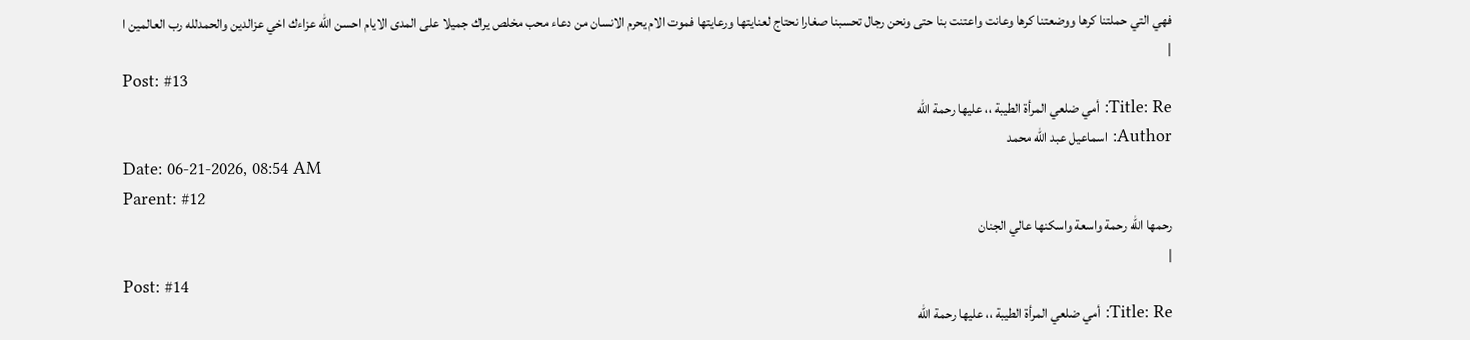فهي التي حملتنا كرها ووضعتنا كرها وعانت واعتنت بنا حتى ونحن رجال تحسبنا صغارا نحتاج لعنايتها ورعايتها فموت الام يحرم الانسان من دعاء محب مخلص يراك جميلا على المدى الايام احسن الله عزاءك اخي عزالدين والحمدلله رب العالمين ا
|
Post: #13
Title: Re: أمي ضلعي المرأة الطيبة ،، عليها رحمة الله
Author: اسماعيل عبد الله محمد
Date: 06-21-2026, 08:54 AM
Parent: #12
رحمها الله رحمة واسعة واسكنها عالي الجنان
|
Post: #14
Title: Re: أمي ضلعي المرأة الطيبة ،، عليها رحمة الله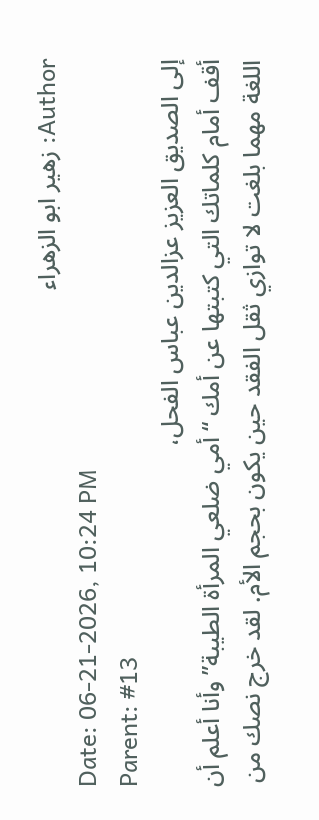Author: زهير ابو الزهراء
Date: 06-21-2026, 10:24 PM
Parent: #13
إلى الصديق العزيز عزالدين عباس الفحل،
أقف أمام كلماتك التي كتبتها عن أمك “أمي ضلعي المرأة الطيبة” وأنا أعلم أن اللغة مهما بلغت لا توازي ثقل الفقد حين يكون بحجم الأم. لقد خرج نصك من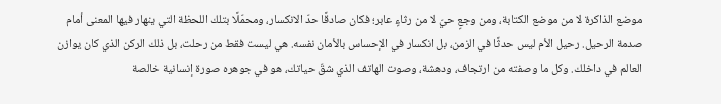موضع الذاكرة لا من موضع الكتابة، ومن وجعٍ حيّ لا من رثاءٍ عابر؛ فكان صادقًا حدّ الانكسار، ومحمّلًا بتلك اللحظة التي ينهار فيها المعنى أمام صدمة الرحيل. رحيل الأم ليس حدثًا في الزمن، بل انكسار في الإحساس بالأمان نفسه. هي ليست فقط من رحلت، بل ذلك الركن الذي كان يوازن العالم في داخلك. وكل ما وصفته من ارتجاف، ودهشة، وصوت الهاتف الذي شقّ حياتك، هو في جوهره صورة إنسانية خالصة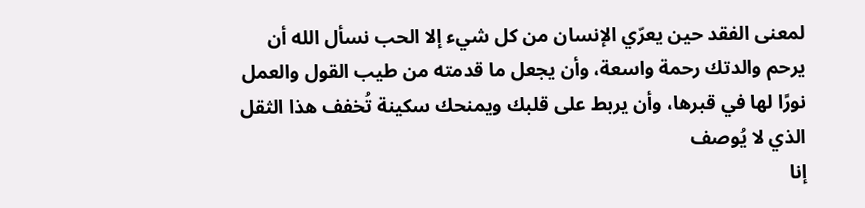لمعنى الفقد حين يعرّي الإنسان من كل شيء إلا الحب نسأل الله أن يرحم والدتك رحمة واسعة، وأن يجعل ما قدمته من طيب القول والعمل نورًا لها في قبرها، وأن يربط على قلبك ويمنحك سكينة تُخفف هذا الثقل الذي لا يُوصف
إنا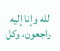لله وإنا إليه راجعون، وكل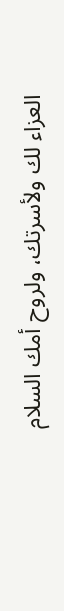العزاء لك ولأسرتك، ولروح أمك السلام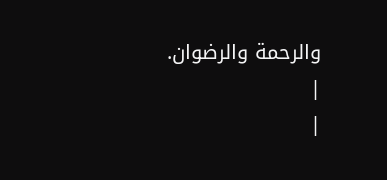والرحمة والرضوان.
|
|